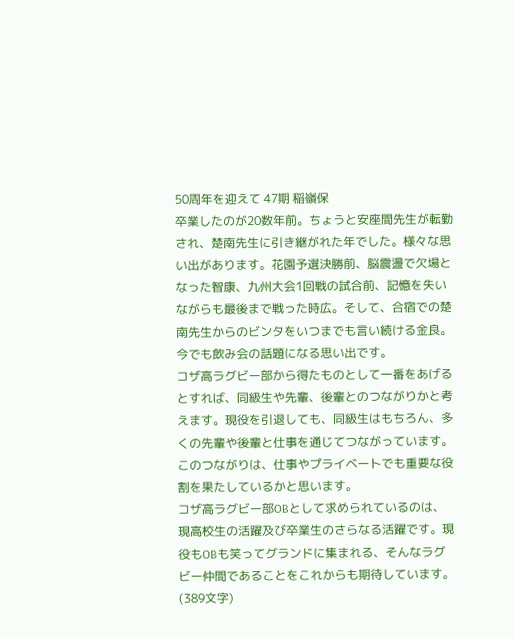50周年を迎えて 47期 稲嶺保
卒業したのが20数年前。ちょうと安座間先生が転勤され、楚南先生に引き継がれた年でした。様々な思い出があります。花園予選決勝前、脳震盪で欠場となった智康、九州大会1回戦の試合前、記憶を失いながらも最後まで戦った時広。そして、合宿での楚南先生からのビンタをいつまでも言い続ける金良。今でも飲み会の話題になる思い出です。
コザ高ラグビー部から得たものとして一番をあげるとすれば、同級生や先輩、後輩とのつながりかと考えます。現役を引退しても、同級生はもちろん、多くの先輩や後輩と仕事を通じてつながっています。このつながりは、仕事やプライベートでも重要な役割を果たしているかと思います。
コザ高ラグビー部OBとして求められているのは、現高校生の活躍及び卒業生のさらなる活躍です。現役もOBも笑ってグランドに集まれる、そんなラグビー仲間であることをこれからも期待しています。
(389文字)